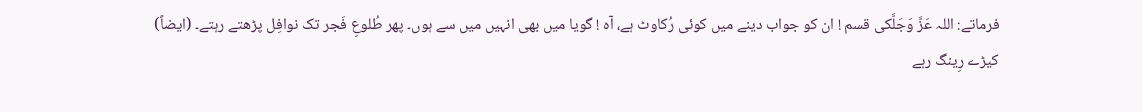فرماتے: اللہ عَزَّ وَجَلَّکی قسم ! ان کو جواب دینے میں کوئی رُکاوٹ ہے، آہ ! گویا میں بھی انہیں میں سے ہوں۔ پھر طُلوعِ فَجر تک نوافِل پڑھتے رہتے۔ (ایضاً)
کیڑے رِینگ رہے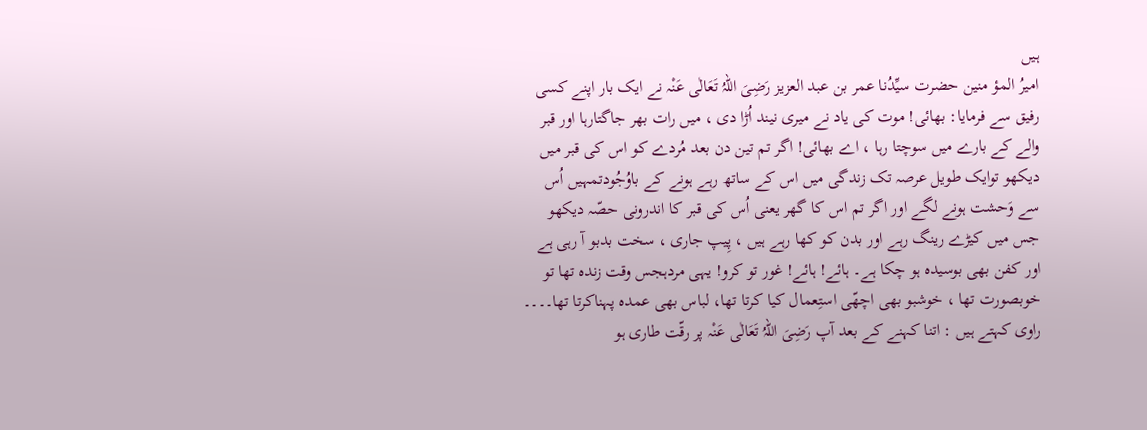ہیں
امیرُ المؤ منین حضرت سیِّدُنا عمر بن عبد العزیز رَضِیَ اللہُ تَعَالٰی عَنْہ نے ایک بار اپنے کسی رفیق سے فرمایا: بھائی! موت کی یاد نے میری نیند اُڑا دی ، میں رات بھر جاگتارہا اور قبر والے کے بارے میں سوچتا رہا ، اے بھائی! اگر تم تین دن بعد مُردے کو اس کی قبر میں دیکھو توایک طویل عرصہ تک زندگی میں اس کے ساتھ رہے ہونے کے باوُجُودتمہیں اُس سے وَحشت ہونے لگے اور اگر تم اس کا گھر یعنی اُس کی قبر کا اندرونی حصّہ دیکھو جس میں کیڑے رینگ رہے اور بدن کو کھا رہے ہیں ، پِیپ جاری ، سخت بدبو آ رہی ہے اور کفن بھی بوسیدہ ہو چکا ہے۔ ہائے! ہائے! غور تو کرو! یہی مردہجس وقت زندہ تھا تو خوبصورت تھا ، خوشبو بھی اچھّی استِعمال کیا کرتا تھا، لباس بھی عمدہ پہناکرتا تھا۔۔۔۔ راوی کہتے ہیں : اتنا کہنے کے بعد آپ رَضِیَ اللہُ تَعَالٰی عَنْہ پر رقّت طاری ہو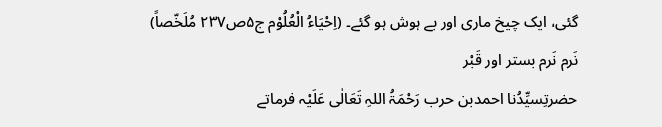گئی، ایک چیخ ماری اور بے ہوش ہو گئے۔ (اِحْیَاءُ الْعُلُوْم ج۵ص۲۳۷ مُلَخّصاً)
نَرم نَرم بستر اور قَبْر
حضرتِسیِّدُنا احمدبن حرب رَحْمَۃُ اللہِ تَعَالٰی عَلَیْہ فرماتے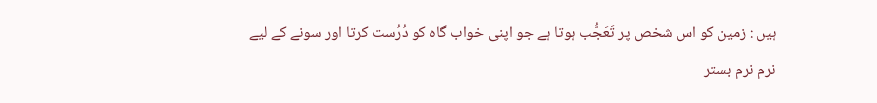ہیں : زمین کو اس شخص پر تَعَجُّب ہوتا ہے جو اپنی خواب گاہ کو دُرُست کرتا اور سونے کے لیے نرم نرم بستر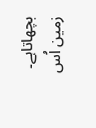بچھاتاہے۔ زمین اُس